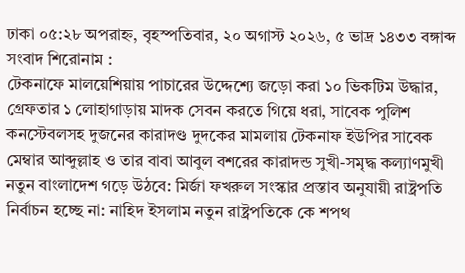ঢাকা ০৫:২৮ অপরাহ্ন, বৃহস্পতিবার, ২০ অগাস্ট ২০২৬, ৫ ভাদ্র ১৪৩৩ বঙ্গাব্দ
সংবাদ শিরোনাম :
টেকনাফে মালয়েশিয়ায় পাচারের উদ্দেশ্যে জড়ো করা ১০ ভিকটিম উদ্ধার, গ্রেফতার ১ লোহাগাড়ায় মাদক সেবন করতে গিয়ে ধরা, সাবেক পুলিশ কনস্টেবলসহ দুজনের কারাদণ্ড দুদকের মামলায় টেকনাফ ইউপির সাবেক মেম্বার আব্দুল্লাহ ও তার বাবা আবুল বশরের কারাদন্ড সুখী-সমৃদ্ধ কল্যাণমুখী নতুন বাংলাদেশ গড়ে উঠবে: মির্জা ফখরুল সংস্কার প্রস্তাব অনুযায়ী রাষ্ট্রপতি নির্বাচন হচ্ছে না: নাহিদ ইসলাম নতুন রাষ্ট্রপতিকে কে শপথ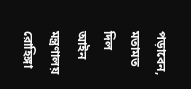পড়াবেন, মতামত দিল আইন মন্ত্রণালয় রোহিঙ্গা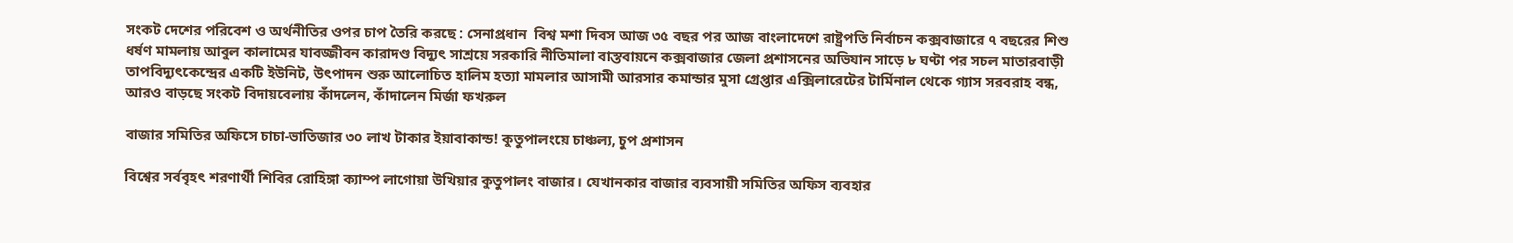সংকট দেশের পরিবেশ ও অর্থনীতির ওপর চাপ তৈরি করছে : সেনাপ্রধান  বিশ্ব মশা দিবস আজ ৩৫ বছর পর আজ বাংলাদেশে রাষ্ট্রপতি নির্বাচন কক্সবাজারে ৭ বছরের শিশু ধর্ষণ মামলায় আবুল কালামের যাবজ্জীবন কারাদণ্ড বিদ্যুৎ সাশ্রয়ে সরকারি নীতিমালা বাস্তবায়নে কক্সবাজার জেলা প্রশাসনের অভিযান সাড়ে ৮ ঘণ্টা পর সচল মাতারবাড়ী তাপবিদ্যুৎকেন্দ্রের একটি ইউনিট, উৎপাদন শুরু আলোচিত হালিম হত্যা মামলার আসামী আরসার কমান্ডার মুসা গ্রেপ্তার এক্সিলারেটের টার্মিনাল থেকে গ্যাস সরবরাহ বন্ধ, আরও বাড়ছে সংকট বিদায়বেলায় কাঁদলেন, কাঁদালেন মির্জা ফখরুল

বাজার সমিতির অফিসে চাচা-ভাতিজার ৩০ লাখ টাকার ইয়াবাকান্ড! কুতুপালংয়ে চাঞ্চল্য, চুপ প্রশাসন

বিশ্বের সর্ববৃহৎ শরণার্থী শিবির রোহিঙ্গা ক্যাম্প লাগোয়া উখিয়ার কুতুপালং বাজার। যেখানকার বাজার ব্যবসায়ী সমিতির অফিস ব্যবহার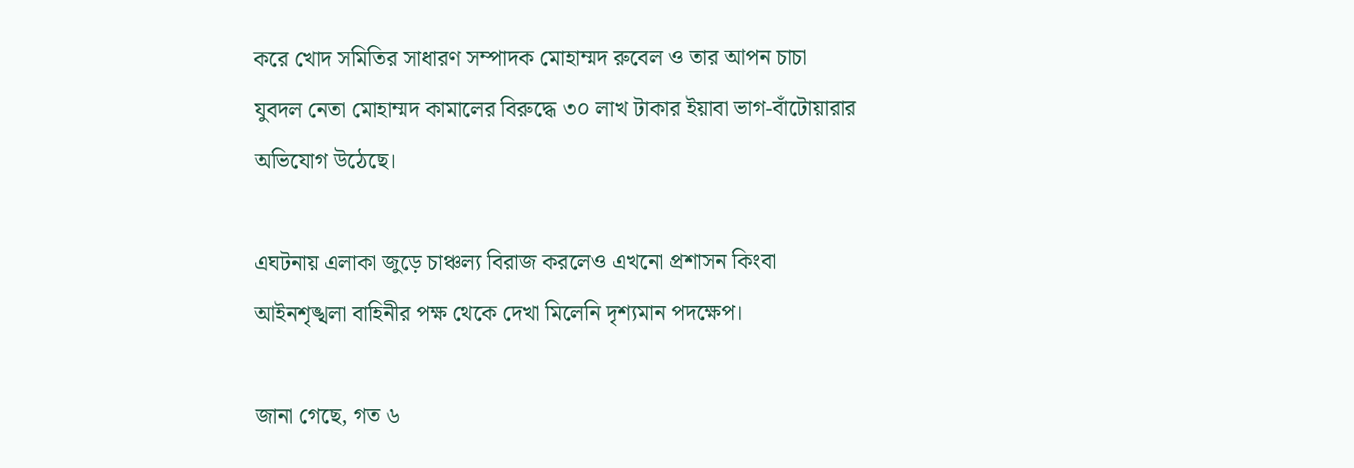করে খোদ সমিতির সাধারণ সম্পাদক মোহাম্মদ রুবেল ও তার আপন চাচা যুবদল নেতা মোহাম্মদ কামালের বিরুদ্ধে ৩০ লাখ টাকার ইয়াবা ভাগ-বাঁটোয়ারার অভিযোগ উঠেছে।

এঘটনায় এলাকা জুড়ে চাঞ্চল্য বিরাজ করলেও এখনো প্রশাসন কিংবা আইনশৃঙ্খলা বাহিনীর পক্ষ থেকে দেখা মিলেনি দৃশ্যমান পদক্ষেপ।

জানা গেছে, গত ৬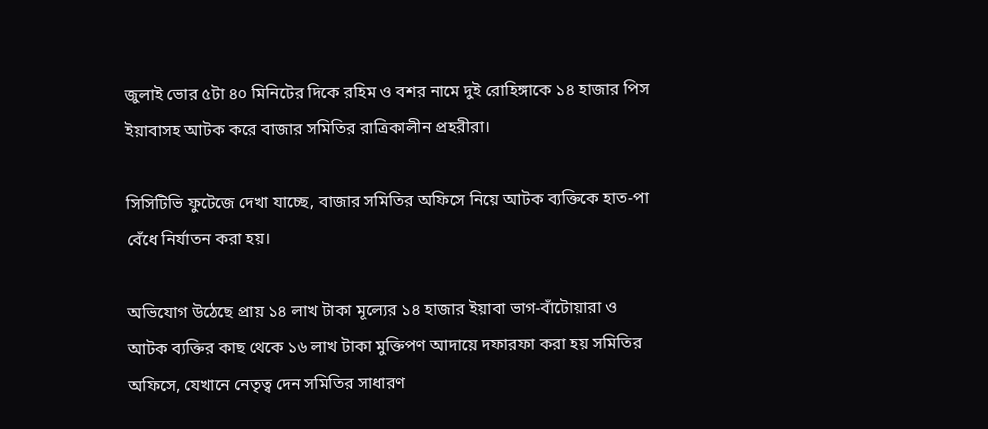জুলাই ভোর ৫টা ৪০ মিনিটের দিকে রহিম ও বশর নামে দুই রোহিঙ্গাকে ১৪ হাজার পিস ইয়াবাসহ আটক করে বাজার সমিতির রাত্রিকালীন প্রহরীরা।

সিসিটিভি ফুটেজে দেখা যাচ্ছে, বাজার সমিতির অফিসে নিয়ে আটক ব্যক্তিকে হাত-পা বেঁধে নির্যাতন করা হয়।

অভিযোগ উঠেছে প্রায় ১৪ লাখ টাকা মূল্যের ১৪ হাজার ইয়াবা ভাগ-বাঁটোয়ারা ও আটক ব্যক্তির কাছ থেকে ১৬ লাখ টাকা মুক্তিপণ আদায়ে দফারফা করা হয় সমিতির অফিসে, যেখানে নেতৃত্ব দেন সমিতির সাধারণ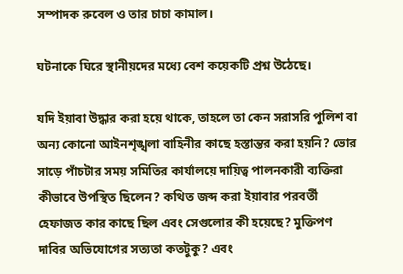সম্পাদক রুবেল ও তার চাচা কামাল।

ঘটনাকে ঘিরে স্থানীয়দের মধ্যে বেশ কয়েকটি প্রশ্ন উঠেছে।

যদি ইয়াবা উদ্ধার করা হয়ে থাকে, তাহলে তা কেন সরাসরি পুলিশ বা অন্য কোনো আইনশৃঙ্খলা বাহিনীর কাছে হস্তান্তর করা হয়নি? ভোর সাড়ে পাঁচটার সময় সমিতির কার্যালয়ে দায়িত্ব পালনকারী ব্যক্তিরা কীভাবে উপস্থিত ছিলেন? কথিত জব্দ করা ইয়াবার পরবর্তী হেফাজত কার কাছে ছিল এবং সেগুলোর কী হয়েছে? মুক্তিপণ দাবির অভিযোগের সত্যতা কতটুকু? এবং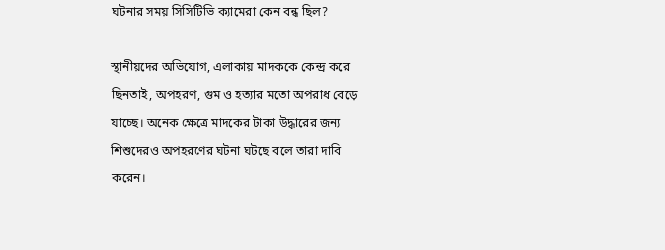ঘটনার সময় সিসিটিভি ক্যামেরা কেন বন্ধ ছিল?

স্থানীয়দের অভিযোগ, এলাকায় মাদককে কেন্দ্র করে ছিনতাই, অপহরণ, গুম ও হত্যার মতো অপরাধ বেড়ে যাচ্ছে। অনেক ক্ষেত্রে মাদকের টাকা উদ্ধারের জন্য শিশুদেরও অপহরণের ঘটনা ঘটছে বলে তারা দাবি করেন।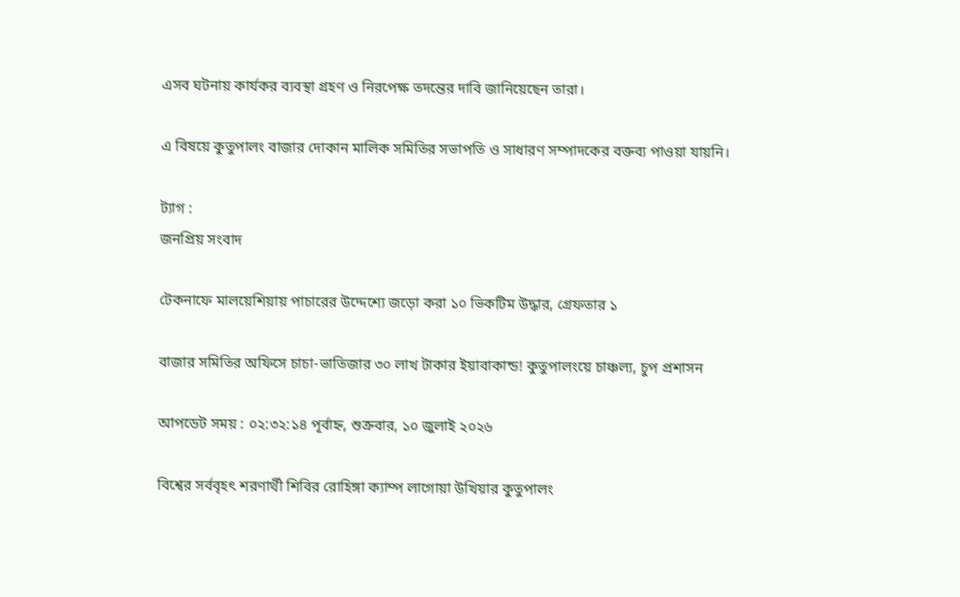এসব ঘটনায় কার্যকর ব্যবস্থা গ্রহণ ও নিরপেক্ষ তদন্তের দাবি জানিয়েছেন তারা।

এ বিষয়ে কুতুপালং বাজার দোকান মালিক সমিতির সভাপতি ও সাধারণ সম্পাদকের বক্তব্য পাওয়া যায়নি।

ট্যাগ :
জনপ্রিয় সংবাদ

টেকনাফে মালয়েশিয়ায় পাচারের উদ্দেশ্যে জড়ো করা ১০ ভিকটিম উদ্ধার, গ্রেফতার ১

বাজার সমিতির অফিসে চাচা-ভাতিজার ৩০ লাখ টাকার ইয়াবাকান্ড! কুতুপালংয়ে চাঞ্চল্য, চুপ প্রশাসন

আপডেট সময় : ০২:৩২:১৪ পূর্বাহ্ন, শুক্রবার, ১০ জুলাই ২০২৬

বিশ্বের সর্ববৃহৎ শরণার্থী শিবির রোহিঙ্গা ক্যাম্প লাগোয়া উখিয়ার কুতুপালং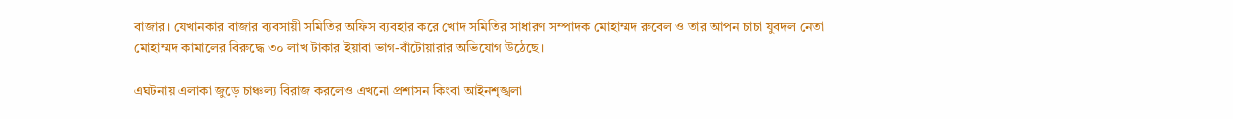বাজার। যেখানকার বাজার ব্যবসায়ী সমিতির অফিস ব্যবহার করে খোদ সমিতির সাধারণ সম্পাদক মোহাম্মদ রুবেল ও তার আপন চাচা যুবদল নেতা মোহাম্মদ কামালের বিরুদ্ধে ৩০ লাখ টাকার ইয়াবা ভাগ-বাঁটোয়ারার অভিযোগ উঠেছে।

এঘটনায় এলাকা জুড়ে চাঞ্চল্য বিরাজ করলেও এখনো প্রশাসন কিংবা আইনশৃঙ্খলা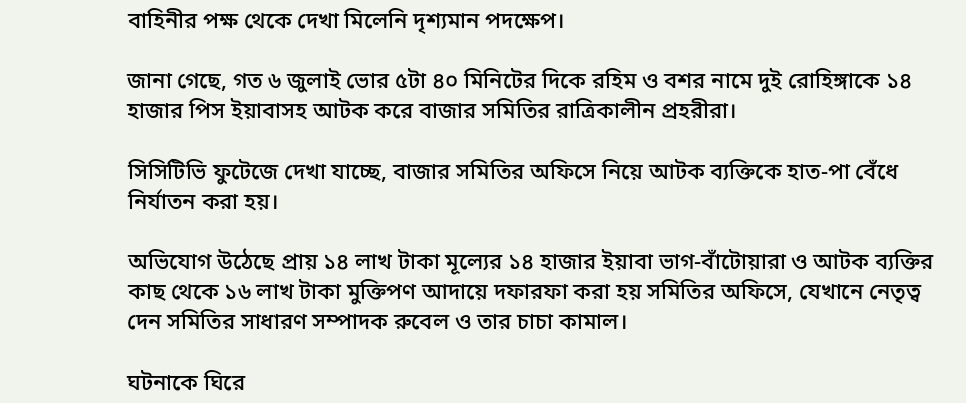বাহিনীর পক্ষ থেকে দেখা মিলেনি দৃশ্যমান পদক্ষেপ।

জানা গেছে, গত ৬ জুলাই ভোর ৫টা ৪০ মিনিটের দিকে রহিম ও বশর নামে দুই রোহিঙ্গাকে ১৪ হাজার পিস ইয়াবাসহ আটক করে বাজার সমিতির রাত্রিকালীন প্রহরীরা।

সিসিটিভি ফুটেজে দেখা যাচ্ছে, বাজার সমিতির অফিসে নিয়ে আটক ব্যক্তিকে হাত-পা বেঁধে নির্যাতন করা হয়।

অভিযোগ উঠেছে প্রায় ১৪ লাখ টাকা মূল্যের ১৪ হাজার ইয়াবা ভাগ-বাঁটোয়ারা ও আটক ব্যক্তির কাছ থেকে ১৬ লাখ টাকা মুক্তিপণ আদায়ে দফারফা করা হয় সমিতির অফিসে, যেখানে নেতৃত্ব দেন সমিতির সাধারণ সম্পাদক রুবেল ও তার চাচা কামাল।

ঘটনাকে ঘিরে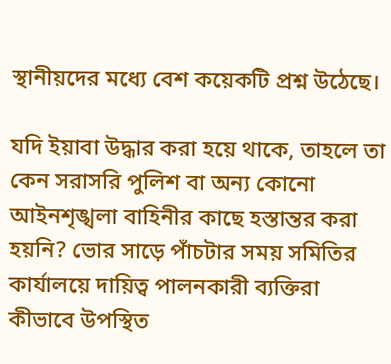স্থানীয়দের মধ্যে বেশ কয়েকটি প্রশ্ন উঠেছে।

যদি ইয়াবা উদ্ধার করা হয়ে থাকে, তাহলে তা কেন সরাসরি পুলিশ বা অন্য কোনো আইনশৃঙ্খলা বাহিনীর কাছে হস্তান্তর করা হয়নি? ভোর সাড়ে পাঁচটার সময় সমিতির কার্যালয়ে দায়িত্ব পালনকারী ব্যক্তিরা কীভাবে উপস্থিত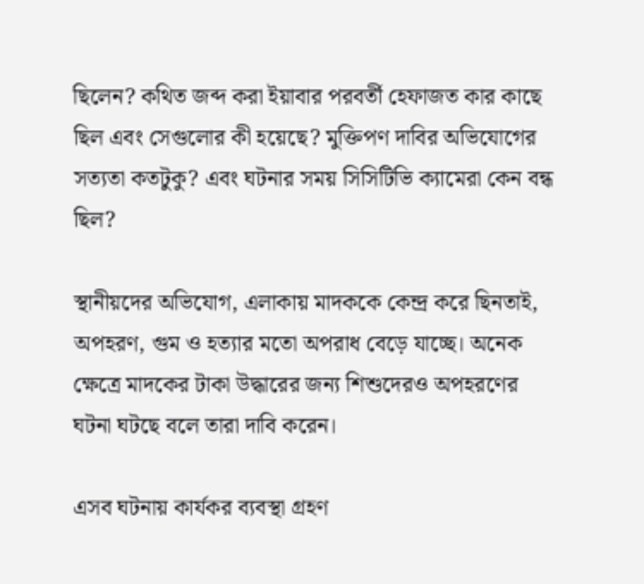ছিলেন? কথিত জব্দ করা ইয়াবার পরবর্তী হেফাজত কার কাছে ছিল এবং সেগুলোর কী হয়েছে? মুক্তিপণ দাবির অভিযোগের সত্যতা কতটুকু? এবং ঘটনার সময় সিসিটিভি ক্যামেরা কেন বন্ধ ছিল?

স্থানীয়দের অভিযোগ, এলাকায় মাদককে কেন্দ্র করে ছিনতাই, অপহরণ, গুম ও হত্যার মতো অপরাধ বেড়ে যাচ্ছে। অনেক ক্ষেত্রে মাদকের টাকা উদ্ধারের জন্য শিশুদেরও অপহরণের ঘটনা ঘটছে বলে তারা দাবি করেন।

এসব ঘটনায় কার্যকর ব্যবস্থা গ্রহণ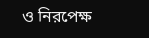ও নিরপেক্ষ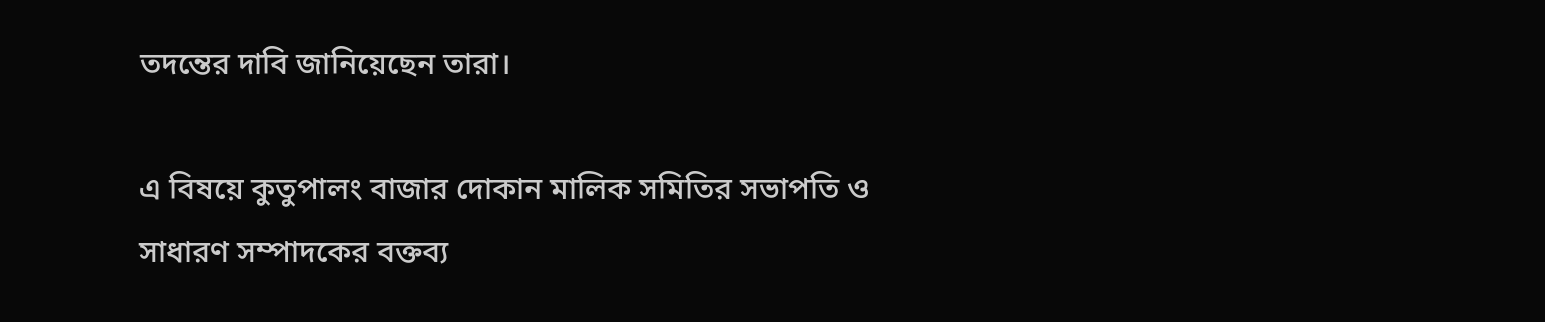তদন্তের দাবি জানিয়েছেন তারা।

এ বিষয়ে কুতুপালং বাজার দোকান মালিক সমিতির সভাপতি ও সাধারণ সম্পাদকের বক্তব্য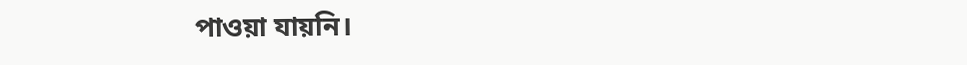পাওয়া যায়নি।